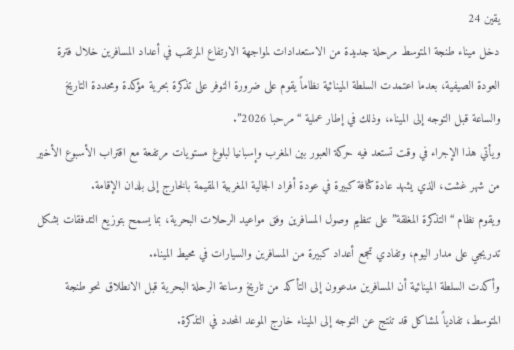يقين 24
دخل ميناء طنجة المتوسط مرحلة جديدة من الاستعدادات لمواجهة الارتفاع المرتقب في أعداد المسافرين خلال فترة العودة الصيفية، بعدما اعتمدت السلطة المينائية نظاماً يقوم على ضرورة التوفر على تذكرة بحرية مؤكدة ومحددة التاريخ والساعة قبل التوجه إلى الميناء، وذلك في إطار عملية “مرحبا 2026”.
ويأتي هذا الإجراء في وقت تستعد فيه حركة العبور بين المغرب وإسبانيا لبلوغ مستويات مرتفعة مع اقتراب الأسبوع الأخير من شهر غشت، الذي يشهد عادة كثافة كبيرة في عودة أفراد الجالية المغربية المقيمة بالخارج إلى بلدان الإقامة.
ويقوم نظام “التذكرة المغلقة” على تنظيم وصول المسافرين وفق مواعيد الرحلات البحرية، بما يسمح بتوزيع التدفقات بشكل تدريجي على مدار اليوم، وتفادي تجمع أعداد كبيرة من المسافرين والسيارات في محيط الميناء.
وأكدت السلطة المينائية أن المسافرين مدعوون إلى التأكد من تاريخ وساعة الرحلة البحرية قبل الانطلاق نحو طنجة المتوسط، تفادياً لمشاكل قد تنتج عن التوجه إلى الميناء خارج الموعد المحدد في التذكرة.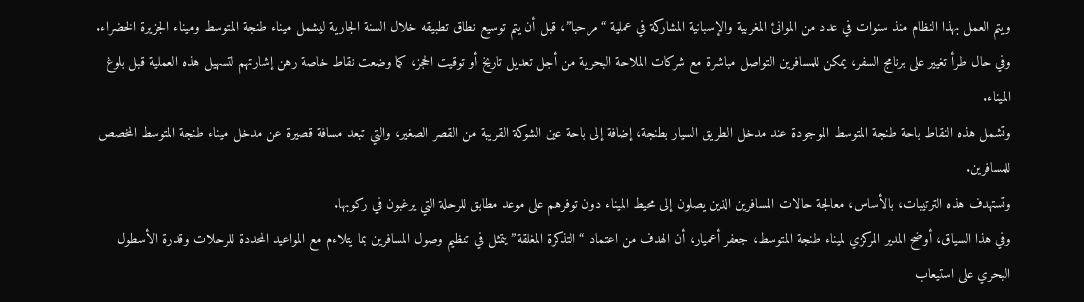ويتم العمل بهذا النظام منذ سنوات في عدد من الموانئ المغربية والإسبانية المشاركة في عملية “مرحبا”، قبل أن يتم توسيع نطاق تطبيقه خلال السنة الجارية ليشمل ميناء طنجة المتوسط وميناء الجزيرة الخضراء.
وفي حال طرأ تغيير على برنامج السفر، يمكن للمسافرين التواصل مباشرة مع شركات الملاحة البحرية من أجل تعديل تاريخ أو توقيت الحجز، كما وضعت نقاط خاصة رهن إشارتهم لتسهيل هذه العملية قبل بلوغ الميناء.
وتشمل هذه النقاط باحة طنجة المتوسط الموجودة عند مدخل الطريق السيار بطنجة، إضافة إلى باحة عين الشوكة القريبة من القصر الصغير، والتي تبعد مسافة قصيرة عن مدخل ميناء طنجة المتوسط المخصص للمسافرين.
وتستهدف هذه الترتيبات، بالأساس، معالجة حالات المسافرين الذين يصلون إلى محيط الميناء دون توفرهم على موعد مطابق للرحلة التي يرغبون في ركوبها.
وفي هذا السياق، أوضح المدير المركزي لميناء طنجة المتوسط، جعفر أعميار، أن الهدف من اعتماد “التذكرة المغلقة” يتمثل في تنظيم وصول المسافرين بما يتلاءم مع المواعيد المحددة للرحلات وقدرة الأسطول البحري على استيعاب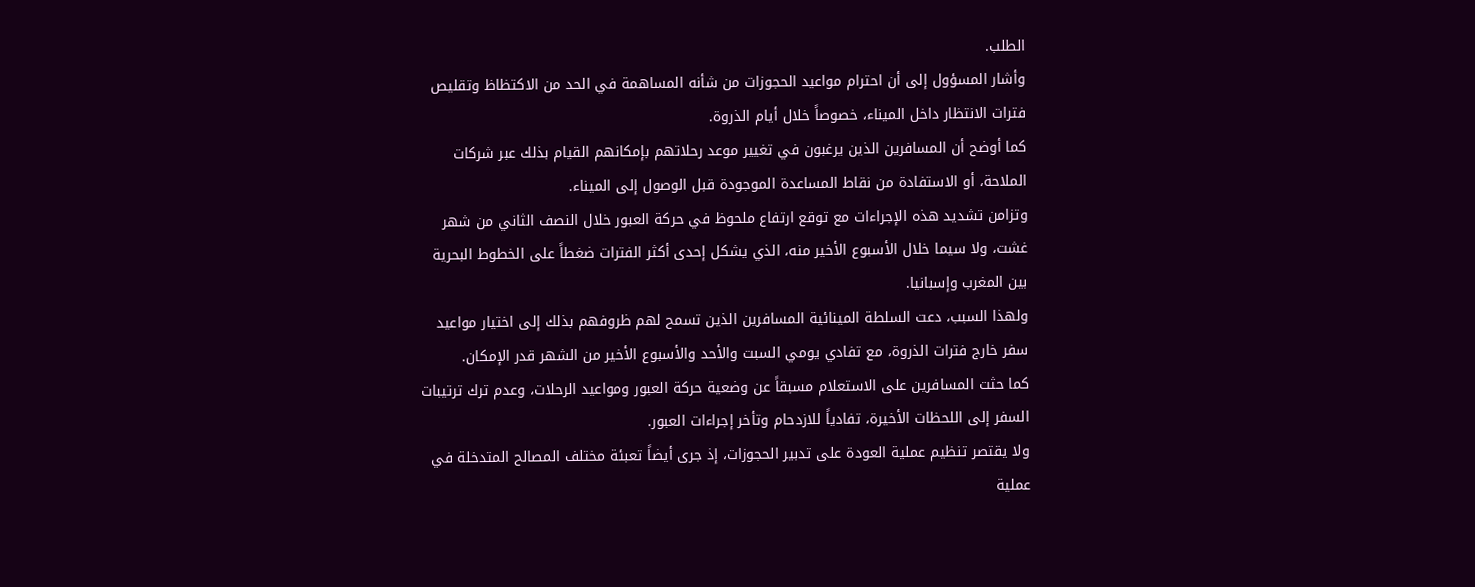الطلب.
وأشار المسؤول إلى أن احترام مواعيد الحجوزات من شأنه المساهمة في الحد من الاكتظاظ وتقليص فترات الانتظار داخل الميناء، خصوصاً خلال أيام الذروة.
كما أوضح أن المسافرين الذين يرغبون في تغيير موعد رحلاتهم بإمكانهم القيام بذلك عبر شركات الملاحة، أو الاستفادة من نقاط المساعدة الموجودة قبل الوصول إلى الميناء.
وتزامن تشديد هذه الإجراءات مع توقع ارتفاع ملحوظ في حركة العبور خلال النصف الثاني من شهر غشت، ولا سيما خلال الأسبوع الأخير منه، الذي يشكل إحدى أكثر الفترات ضغطاً على الخطوط البحرية بين المغرب وإسبانيا.
ولهذا السبب، دعت السلطة المينائية المسافرين الذين تسمح لهم ظروفهم بذلك إلى اختيار مواعيد سفر خارج فترات الذروة، مع تفادي يومي السبت والأحد والأسبوع الأخير من الشهر قدر الإمكان.
كما حثت المسافرين على الاستعلام مسبقاً عن وضعية حركة العبور ومواعيد الرحلات، وعدم ترك ترتيبات السفر إلى اللحظات الأخيرة، تفادياً للازدحام وتأخر إجراءات العبور.
ولا يقتصر تنظيم عملية العودة على تدبير الحجوزات، إذ جرى أيضاً تعبئة مختلف المصالح المتدخلة في عملية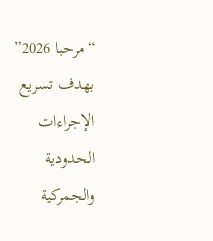“مرحبا 2026” بهدف تسريع الإجراءات الحدودية والجمركية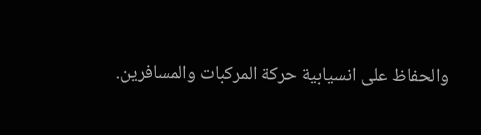والحفاظ على انسيابية حركة المركبات والمسافرين.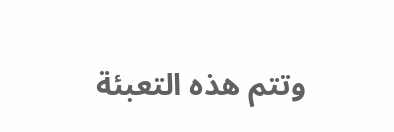وتتم هذه التعبئة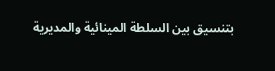بتنسيق بين السلطة المينائية والمديرية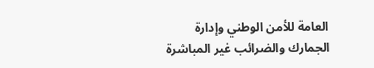العامة للأمن الوطني وإدارة الجمارك والضرائب غير المباشرة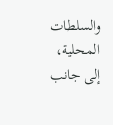والسلطات المحلية، إلى جانب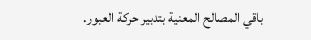باقي المصالح المعنية بتدبير حركة العبور.